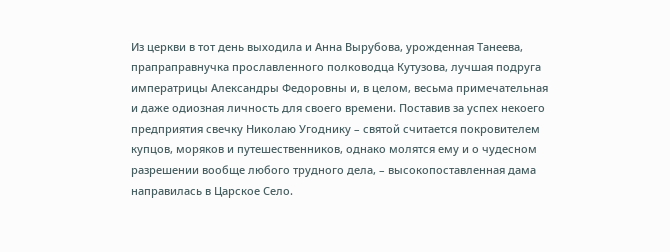Из церкви в тот день выходила и Анна Вырубова, урожденная Танеева, прапраправнучка прославленного полководца Кутузова, лучшая подруга императрицы Александры Федоровны и, в целом, весьма примечательная и даже одиозная личность для своего времени. Поставив за успех некоего предприятия свечку Николаю Угоднику – святой считается покровителем купцов, моряков и путешественников, однако молятся ему и о чудесном разрешении вообще любого трудного дела, – высокопоставленная дама направилась в Царское Село.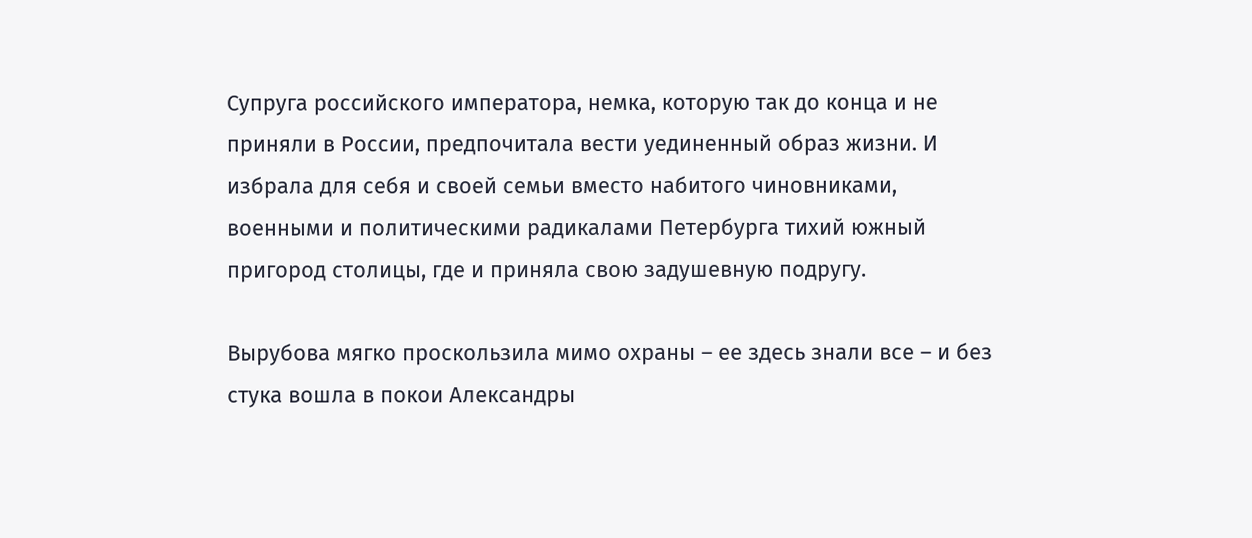Супруга российского императора, немка, которую так до конца и не приняли в России, предпочитала вести уединенный образ жизни. И избрала для себя и своей семьи вместо набитого чиновниками, военными и политическими радикалами Петербурга тихий южный пригород столицы, где и приняла свою задушевную подругу.

Вырубова мягко проскользила мимо охраны – ее здесь знали все – и без стука вошла в покои Александры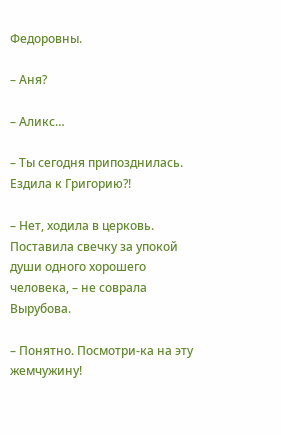Федоровны.

– Аня?

– Аликс…

– Ты сегодня припозднилась. Ездила к Григорию?!

– Нет, ходила в церковь. Поставила свечку за упокой души одного хорошего человека, – не соврала Вырубова.

– Понятно. Посмотри-ка на эту жемчужину!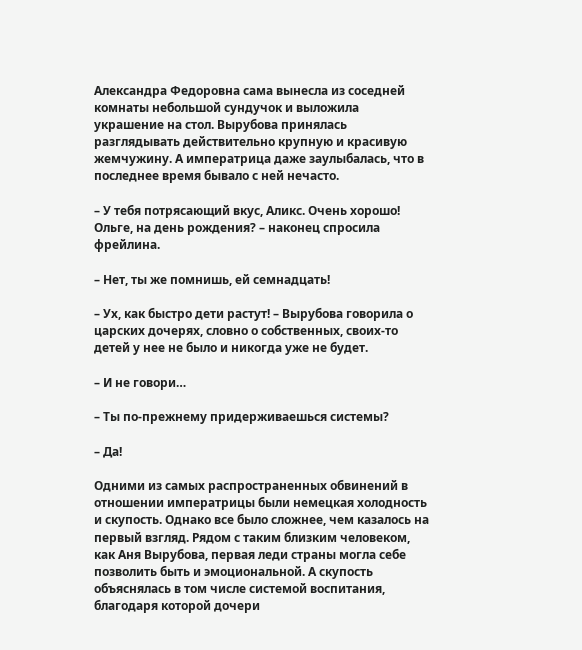Александра Федоровна сама вынесла из соседней комнаты небольшой сундучок и выложила украшение на стол. Вырубова принялась разглядывать действительно крупную и красивую жемчужину. А императрица даже заулыбалась, что в последнее время бывало с ней нечасто.

– У тебя потрясающий вкус, Аликс. Очень хорошо! Ольге, на день рождения? – наконец спросила фрейлина.

– Нет, ты же помнишь, ей семнадцать!

– Ух, как быстро дети растут! – Вырубова говорила о царских дочерях, словно о собственных, своих-то детей у нее не было и никогда уже не будет.

– И не говори…

– Ты по-прежнему придерживаешься системы?

– Да!

Одними из самых распространенных обвинений в отношении императрицы были немецкая холодность и скупость. Однако все было сложнее, чем казалось на первый взгляд. Рядом с таким близким человеком, как Аня Вырубова, первая леди страны могла себе позволить быть и эмоциональной. А скупость объяснялась в том числе системой воспитания, благодаря которой дочери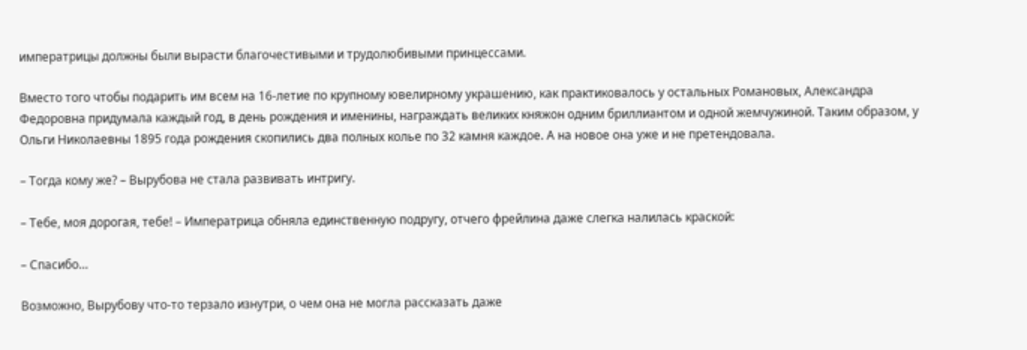императрицы должны были вырасти благочестивыми и трудолюбивыми принцессами.

Вместо того чтобы подарить им всем на 16-летие по крупному ювелирному украшению, как практиковалось у остальных Романовых, Александра Федоровна придумала каждый год, в день рождения и именины, награждать великих княжон одним бриллиантом и одной жемчужиной. Таким образом, у Ольги Николаевны 1895 года рождения скопились два полных колье по 32 камня каждое. А на новое она уже и не претендовала.

– Тогда кому же? – Вырубова не стала развивать интригу.

– Тебе, моя дорогая, тебе! – Императрица обняла единственную подругу, отчего фрейлина даже слегка налилась краской:

– Спасибо…

Возможно, Вырубову что-то терзало изнутри, о чем она не могла рассказать даже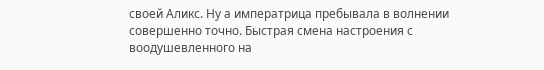своей Аликс. Ну а императрица пребывала в волнении совершенно точно. Быстрая смена настроения с воодушевленного на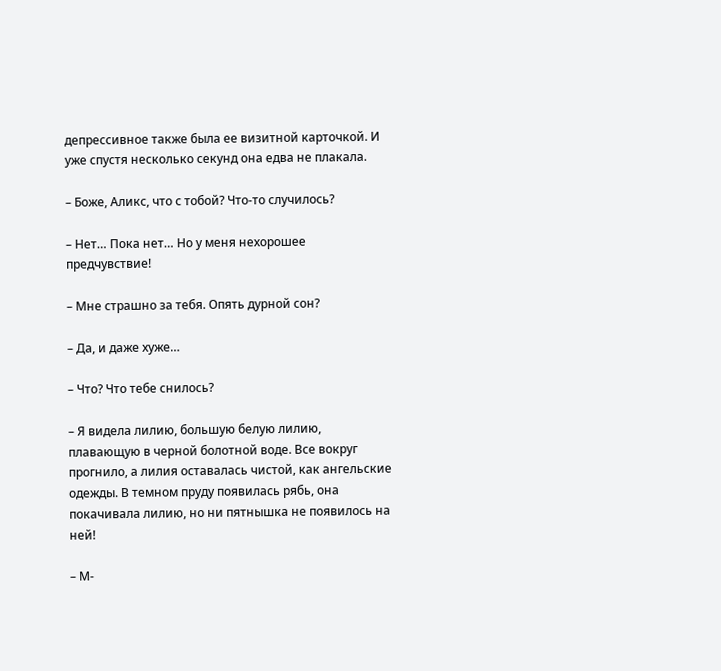депрессивное также была ее визитной карточкой. И уже спустя несколько секунд она едва не плакала.

– Боже, Аликс, что с тобой? Что-то случилось?

– Нет… Пока нет… Но у меня нехорошее предчувствие!

– Мне страшно за тебя. Опять дурной сон?

– Да, и даже хуже…

– Что? Что тебе снилось?

– Я видела лилию, большую белую лилию, плавающую в черной болотной воде. Все вокруг прогнило, а лилия оставалась чистой, как ангельские одежды. В темном пруду появилась рябь, она покачивала лилию, но ни пятнышка не появилось на ней!

– М-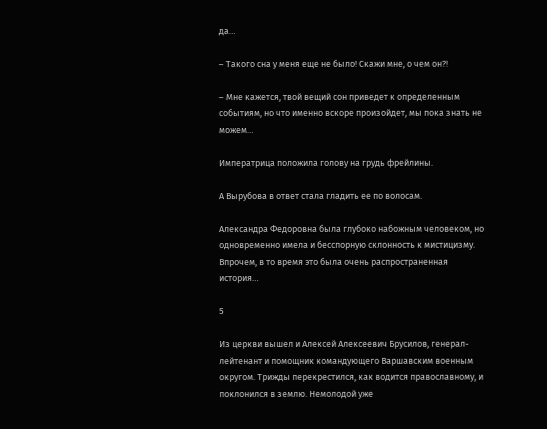да…

– Такого сна у меня еще не было! Скажи мне, о чем он?!

– Мне кажется, твой вещий сон приведет к определенным событиям, но что именно вскоре произойдет, мы пока знать не можем…

Императрица положила голову на грудь фрейлины.

А Вырубова в ответ стала гладить ее по волосам.

Александра Федоровна была глубоко набожным человеком, но одновременно имела и бесспорную склонность к мистицизму. Впрочем, в то время это была очень распространенная история…

5

Из церкви вышел и Алексей Алексеевич Брусилов, генерал-лейтенант и помощник командующего Варшавским военным округом. Трижды перекрестился, как водится православному, и поклонился в землю. Немолодой уже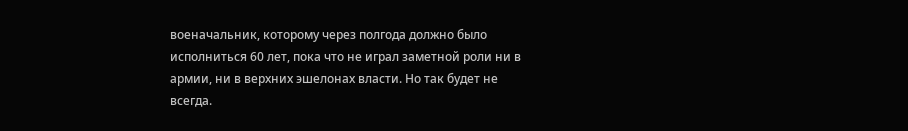военачальник, которому через полгода должно было исполниться 60 лет, пока что не играл заметной роли ни в армии, ни в верхних эшелонах власти. Но так будет не всегда.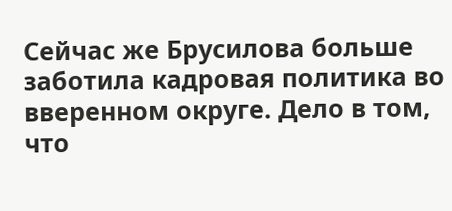Сейчас же Брусилова больше заботила кадровая политика во вверенном округе. Дело в том, что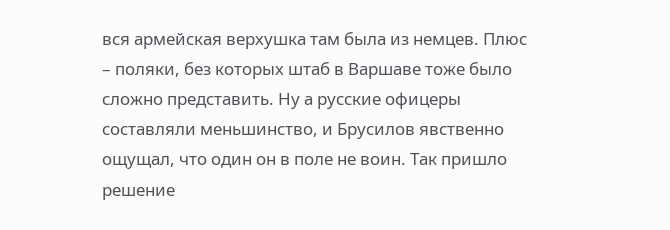вся армейская верхушка там была из немцев. Плюс – поляки, без которых штаб в Варшаве тоже было сложно представить. Ну а русские офицеры составляли меньшинство, и Брусилов явственно ощущал, что один он в поле не воин. Так пришло решение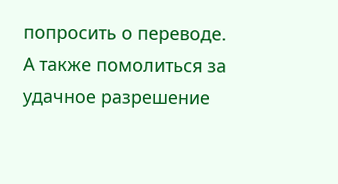попросить о переводе. А также помолиться за удачное разрешение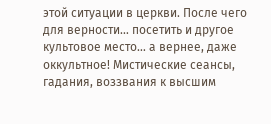этой ситуации в церкви. После чего для верности… посетить и другое культовое место… а вернее, даже оккультное! Мистические сеансы, гадания, воззвания к высшим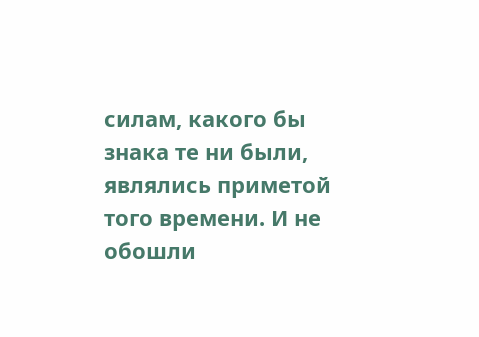силам, какого бы знака те ни были, являлись приметой того времени. И не обошли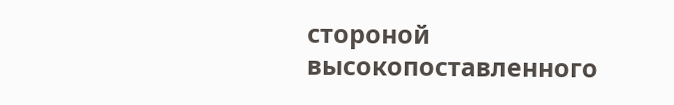стороной высокопоставленного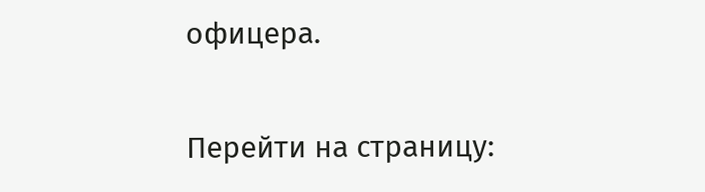офицера.

Перейти на страницу: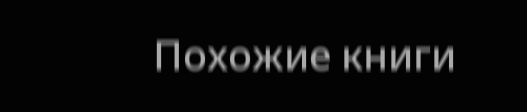Похожие книги